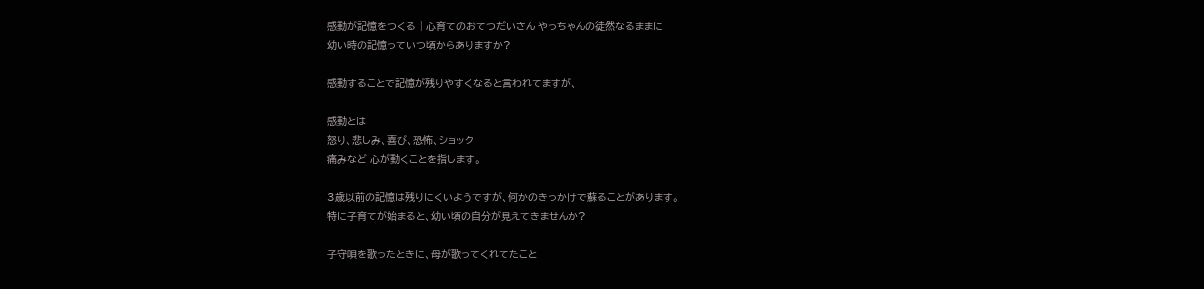感動が記憶をつくる | 心育てのおてつだいさん やっちゃんの徒然なるままに
幼い時の記憶っていつ頃からありますか?

感動することで記憶が残りやすくなると言われてますが、

感動とは
怒り、悲しみ、喜び、恐怖、ショック
痛みなど 心が動くことを指します。

3歳以前の記憶は残りにくいようですが、何かのきっかけで蘇ることがあります。
特に子育てが始まると、幼い頃の自分が見えてきませんか?

子守唄を歌ったときに、母が歌ってくれてたこと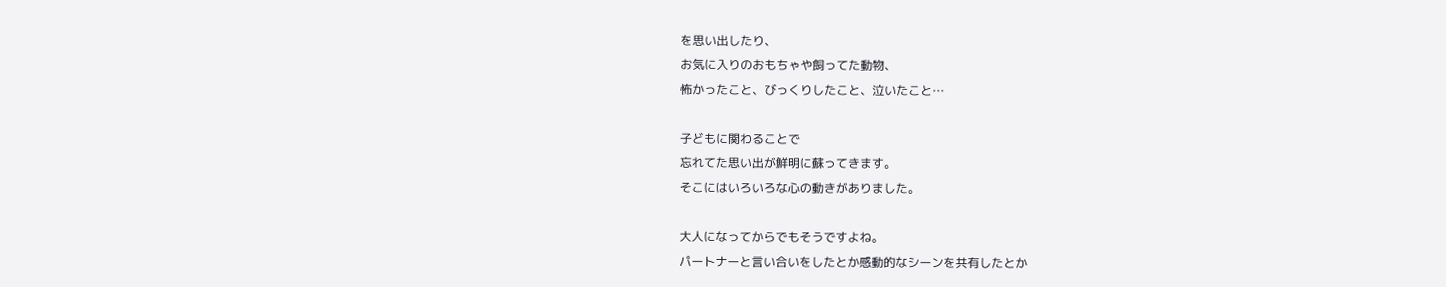を思い出したり、
お気に入りのおもちゃや飼ってた動物、
怖かったこと、びっくりしたこと、泣いたこと…

子どもに関わることで
忘れてた思い出が鮮明に蘇ってきます。
そこにはいろいろな心の動きがありました。

大人になってからでもそうですよね。
パートナーと言い合いをしたとか感動的なシーンを共有したとか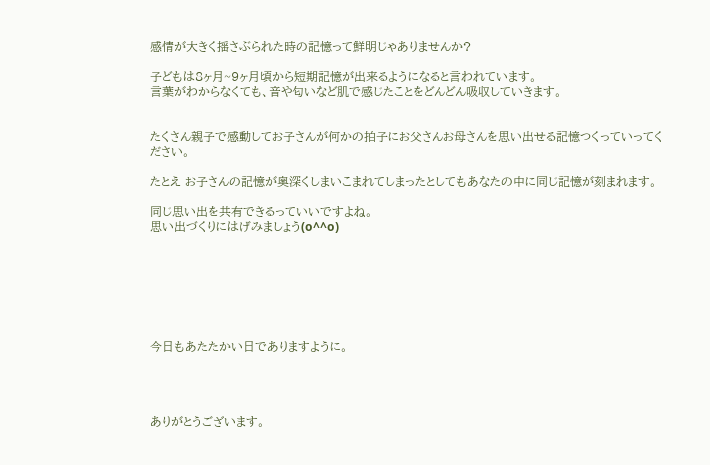感情が大きく揺さぶられた時の記憶って鮮明じゃありませんか?

子どもは8ヶ月~9ヶ月頃から短期記憶が出来るようになると言われています。
言葉がわからなくても、音や匂いなど肌で感じたことをどんどん吸収していきます。


たくさん親子で感動してお子さんが何かの拍子にお父さんお母さんを思い出せる記憶つくっていってください。

たとえ お子さんの記憶が奥深くしまいこまれてしまったとしてもあなたの中に同じ記憶が刻まれます。

同じ思い出を共有できるっていいですよね。
思い出づくりにはげみましょう(o^^o)







今日もあたたかい日でありますように。




ありがとうございます。